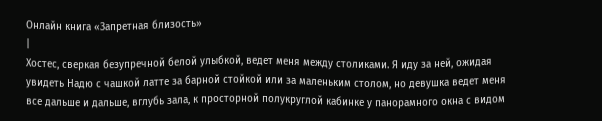Онлайн книга «Запретная близость»
|
Хостес, сверкая безупречной белой улыбкой, ведет меня между столиками. Я иду за ней, ожидая увидеть Надю с чашкой латте за барной стойкой или за маленьким столом, но девушка ведет меня все дальше и дальше, вглубь зала, к просторной полукруглой кабинке у панорамного окна с видом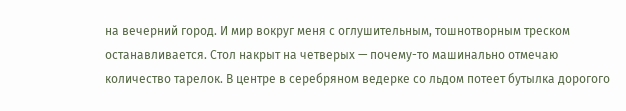на вечерний город. И мир вокруг меня с оглушительным, тошнотворным треском останавливается. Стол накрыт на четверых — почему-то машинально отмечаю количество тарелок. В центре в серебряном ведерке со льдом потеет бутылка дорогого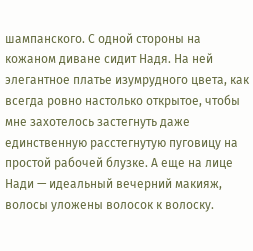шампанского. С одной стороны на кожаном диване сидит Надя. На ней элегантное платье изумрудного цвета, как всегда ровно настолько открытое, чтобы мне захотелось застегнуть даже единственную расстегнутую пуговицу на простой рабочей блузке. А еще на лице Нади — идеальный вечерний макияж, волосы уложены волосок к волоску.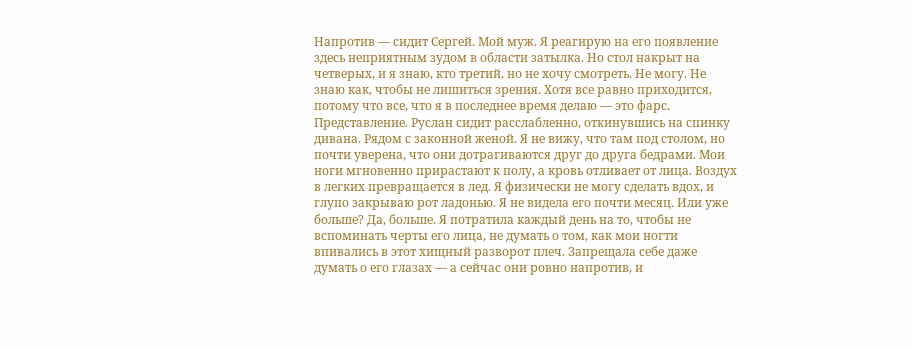Напротив — сидит Сергей. Мой муж. Я реагирую на его появление здесь неприятным зудом в области затылка. Но стол накрыт на четверых, и я знаю, кто третий, но не хочу смотреть. Не могу. Не знаю как, чтобы не лишиться зрения. Хотя все равно приходится, потому что все, что я в последнее время делаю — это фарс. Представление. Руслан сидит расслабленно, откинувшись на спинку дивана. Рядом с законной женой. Я не вижу, что там под столом, но почти уверена, что они дотрагиваются друг до друга бедрами. Мои ноги мгновенно прирастают к полу, а кровь отливает от лица. Воздух в легких превращается в лед. Я физически не могу сделать вдох, и глупо закрываю рот ладонью. Я не видела его почти месяц. Или уже больше? Да, больше. Я потратила каждый день на то, чтобы не вспоминать черты его лица, не думать о том, как мои ногти впивались в этот хищный разворот плеч. Запрещала себе даже думать о его глазах — а сейчас они ровно напротив, и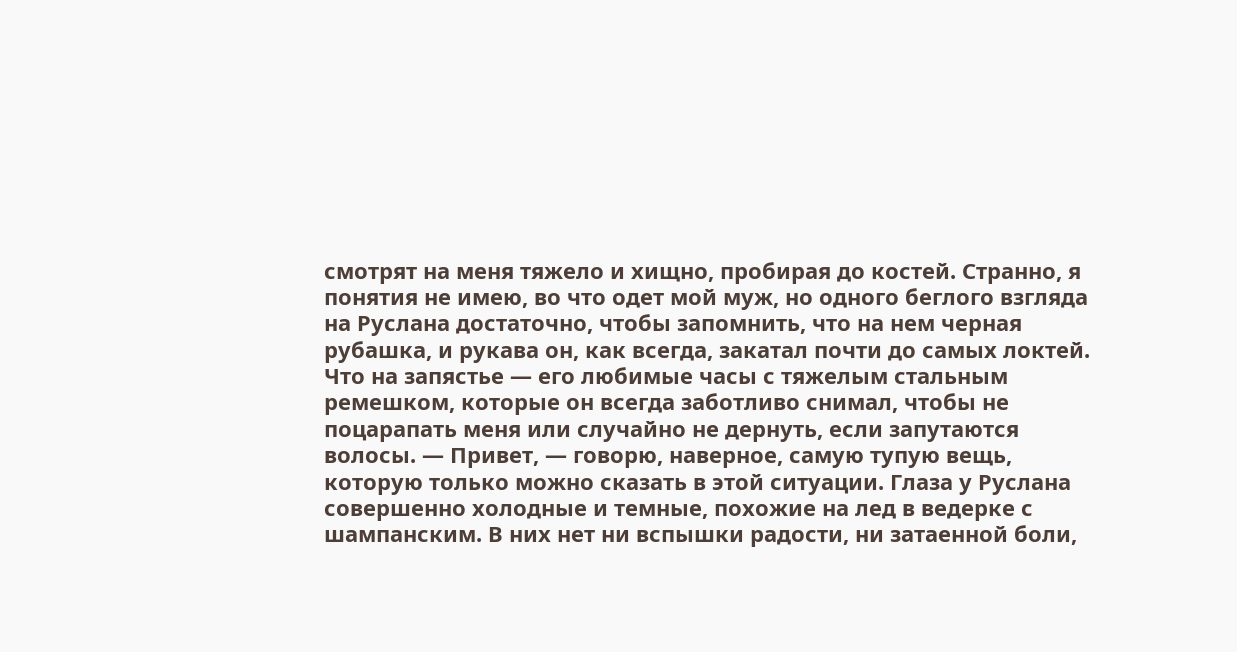смотрят на меня тяжело и хищно, пробирая до костей. Странно, я понятия не имею, во что одет мой муж, но одного беглого взгляда на Руслана достаточно, чтобы запомнить, что на нем черная рубашка, и рукава он, как всегда, закатал почти до самых локтей. Что на запястье — его любимые часы с тяжелым стальным ремешком, которые он всегда заботливо снимал, чтобы не поцарапать меня или случайно не дернуть, если запутаются волосы. — Привет, — говорю, наверное, самую тупую вещь, которую только можно сказать в этой ситуации. Глаза у Руслана совершенно холодные и темные, похожие на лед в ведерке с шампанским. В них нет ни вспышки радости, ни затаенной боли,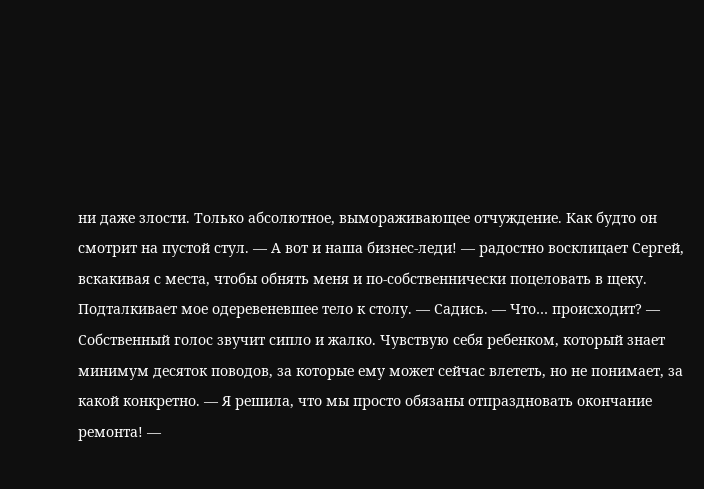ни даже злости. Только абсолютное, вымораживающее отчуждение. Как будто он смотрит на пустой стул. — А вот и наша бизнес-леди! — радостно восклицает Сергей, вскакивая с места, чтобы обнять меня и по-собственнически поцеловать в щеку. Подталкивает мое одеревеневшее тело к столу. — Садись. — Что… происходит? — Собственный голос звучит сипло и жалко. Чувствую себя ребенком, который знает минимум десяток поводов, за которые ему может сейчас влететь, но не понимает, за какой конкретно. — Я решила, что мы просто обязаны отпраздновать окончание ремонта! —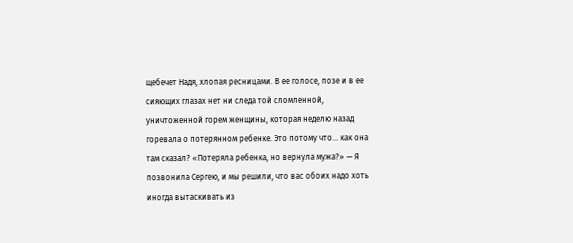щебечет Надя, хлопая ресницами. В ее голосе, позе и в ее сияющих глазах нет ни следа той сломленной, уничтоженной горем женщины, которая неделю назад горевала о потерянном ребенке. Это потому что… как она там сказал? «Потеряла ребенка, но вернула мужа?» — Я позвонила Сергею, и мы решили, что вас обоих надо хоть иногда вытаскивать из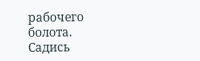рабочего болота. Садись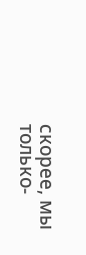скорее, мы только-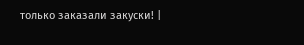только заказали закуски! |